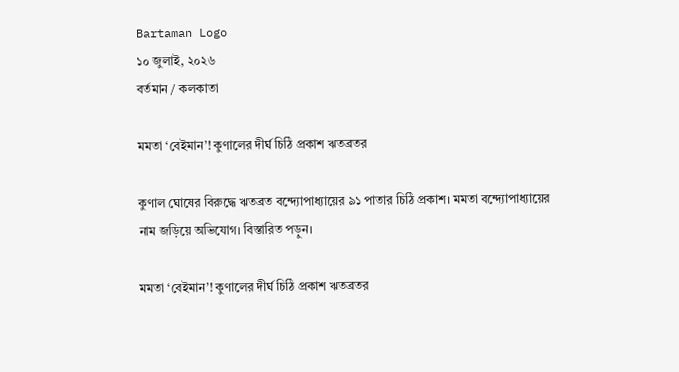Bartaman Logo
১০ জুলাই, ২০২৬
বর্তমান / কলকাতা

মমতা ‘বেইমান’! কুণালের দীর্ঘ চিঠি প্রকাশ ঋতব্রতর

কুণাল ঘোষের বিরুদ্ধে ঋতব্রত বন্দ্যোপাধ্যায়ের ৯১ পাতার চিঠি প্রকাশ। মমতা বন্দ্যোপাধ্যায়ের নাম জড়িয়ে অভিযোগ। বিস্তারিত পড়ুন।

মমতা ‘বেইমান’! কুণালের দীর্ঘ চিঠি প্রকাশ ঋতব্রতর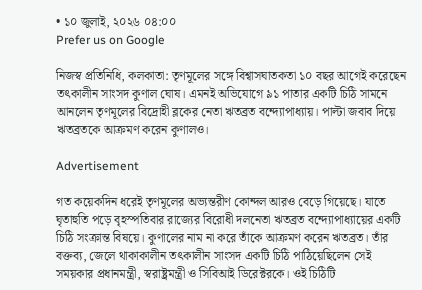• ১০ জুলাই, ২০২৬ ০৪:০০
Prefer us on Google

নিজস্ব প্রতিনিধি, কলকাতা: তৃণমূলের সঙ্গে বিশ্বাসঘাতকতা ১০ বছর আগেই করেছেন তৎকালীন সাংসদ কুণাল ঘোষ। এমনই অভিযোগে ৯১ পাতার একটি চিঠি সামনে আনলেন তৃণমূলের বিদ্রোহী ব্লকের নেতা ঋতব্রত বন্দ্যোপাধ্যায়। পাল্টা জবাব দিয়ে ঋতব্রতকে আক্রমণ করেন কুণালও।

Advertisement

গত কয়েকদিন ধরেই তৃণমূলের অভ্যন্তরীণ কোন্দল আরও বেড়ে গিয়েছে। যাতে ঘৃতাহুতি পড়ে বৃহস্পতিবার রাজ্যের বিরোধী দলনেতা ঋতব্রত বন্দ্যোপাধ্যায়ের একটি চিঠি সংক্রান্ত বিষয়ে। কুণালের নাম না করে তাঁকে আক্রমণ করেন ঋতব্রত। তাঁর বক্তব্য, জেলে থাকাকালীন তৎকালীন সাংসদ একটি চিঠি পাঠিয়েছিলেন সেই সময়কার প্রধানমন্ত্রী, স্বরাষ্ট্রমন্ত্রী ও সিবিআই ডিরেক্টরকে। ওই চিঠিটি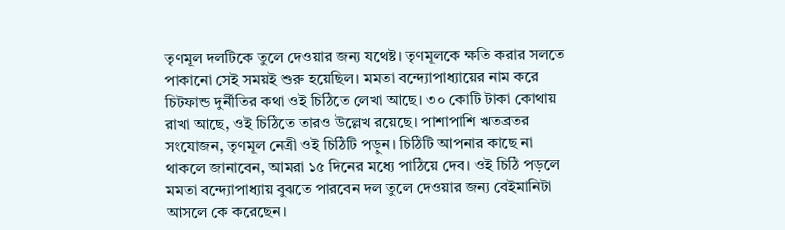তৃণমূল দলটিকে তুলে দেওয়ার জন্য যথেষ্ট। তৃণমূলকে ক্ষতি করার সলতে পাকানো সেই সময়ই শুরু হয়েছিল। মমতা বন্দ্যোপাধ্যায়ের নাম করে চিটফান্ড দুর্নীতির কথা ওই চিঠিতে লেখা আছে। ৩০ কোটি টাকা কোথায় রাখা আছে, ওই চিঠিতে তারও উল্লেখ রয়েছে। পাশাপাশি ঋতব্রতর সংযোজন, তৃণমূল নেত্রী ওই চিঠিটি পড়ুন। চিঠিটি আপনার কাছে না থাকলে জানাবেন, আমরা ১৫ দিনের মধ্যে পাঠিয়ে দেব। ওই চিঠি পড়লে মমতা বন্দ্যোপাধ্যায় বুঝতে পারবেন দল তুলে দেওয়ার জন্য বেইমানিটা আসলে কে করেছেন।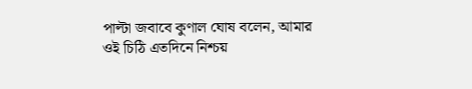পাল্টা জবাবে কুণাল ঘোষ বলেন, আমার ওই চিঠি এতদিনে নিশ্চয়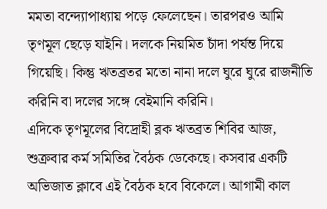মমতা বন্দ্যোপাধ্যায় পড়ে ফেলেছেন। তারপরও আমি তৃণমূল ছেড়ে যাইনি। দলকে নিয়মিত চাঁদা পর্যন্ত দিয়ে গিয়েছি। কিন্তু ঋতব্রতর মতো নানা দলে ঘুরে ঘুরে রাজনীতি করিনি বা দলের সঙ্গে বেইমানি করিনি।
এদিকে তৃণমূলের বিদ্রোহী ব্লক ঋতব্রত শিবির আজ, শুক্রবার কর্ম সমিতির বৈঠক ডেকেছে। কসবার একটি অভিজাত ক্লাবে এই বৈঠক হবে বিকেলে। আগামী কাল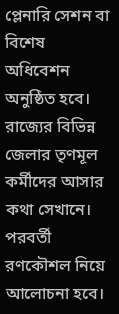প্লেনারি সেশন বা বিশেষ অধিবেশন অনুষ্ঠিত হবে। রাজ্যের বিভিন্ন জেলার তৃণমূল কর্মীদের আসার কথা সেখানে। পরবর্তী রণকৌশল নিয়ে আলোচনা হবে।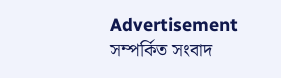Advertisement
সম্পর্কিত সংবাদ